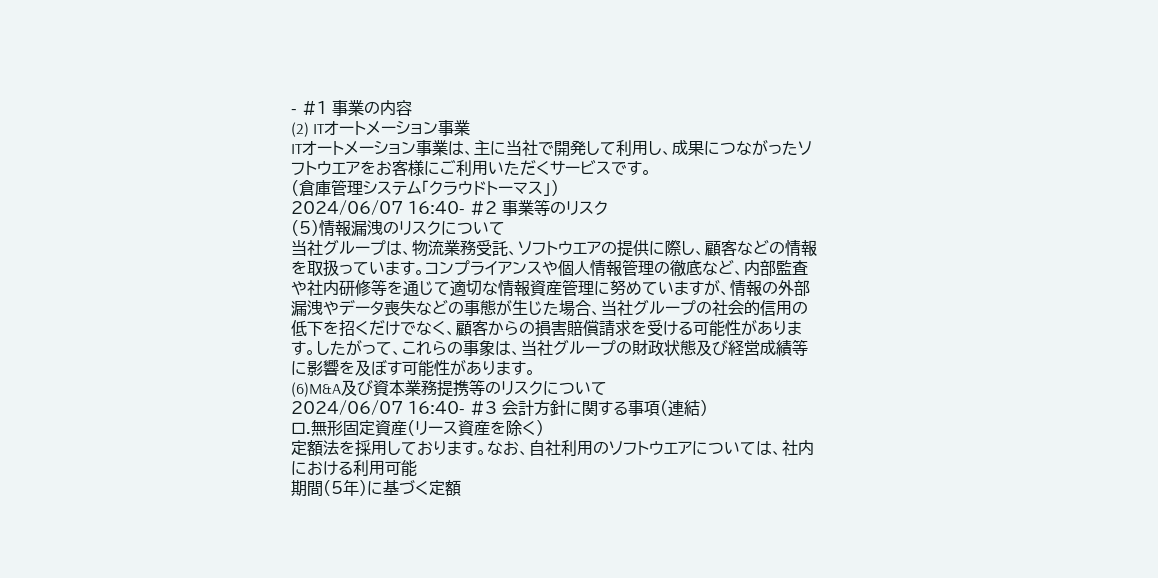- #1 事業の内容
(2) ITオートメーション事業
ITオートメーション事業は、主に当社で開発して利用し、成果につながったソフトウエアをお客様にご利用いただくサービスです。
(倉庫管理システム「クラウドトーマス」)
2024/06/07 16:40- #2 事業等のリスク
(5)情報漏洩のリスクについて
当社グループは、物流業務受託、ソフトウエアの提供に際し、顧客などの情報を取扱っています。コンプライアンスや個人情報管理の徹底など、内部監査や社内研修等を通じて適切な情報資産管理に努めていますが、情報の外部漏洩やデータ喪失などの事態が生じた場合、当社グループの社会的信用の低下を招くだけでなく、顧客からの損害賠償請求を受ける可能性があります。したがって、これらの事象は、当社グループの財政状態及び経営成績等に影響を及ぼす可能性があります。
(6)M&A及び資本業務提携等のリスクについて
2024/06/07 16:40- #3 会計方針に関する事項(連結)
ロ.無形固定資産(リース資産を除く)
定額法を採用しております。なお、自社利用のソフトウエアについては、社内における利用可能
期間(5年)に基づく定額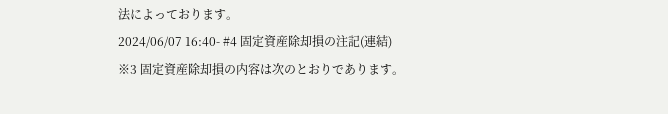法によっております。
2024/06/07 16:40- #4 固定資産除却損の注記(連結)
※3 固定資産除却損の内容は次のとおりであります。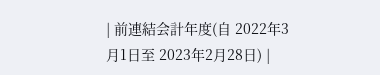| 前連結会計年度(自 2022年3月1日至 2023年2月28日) |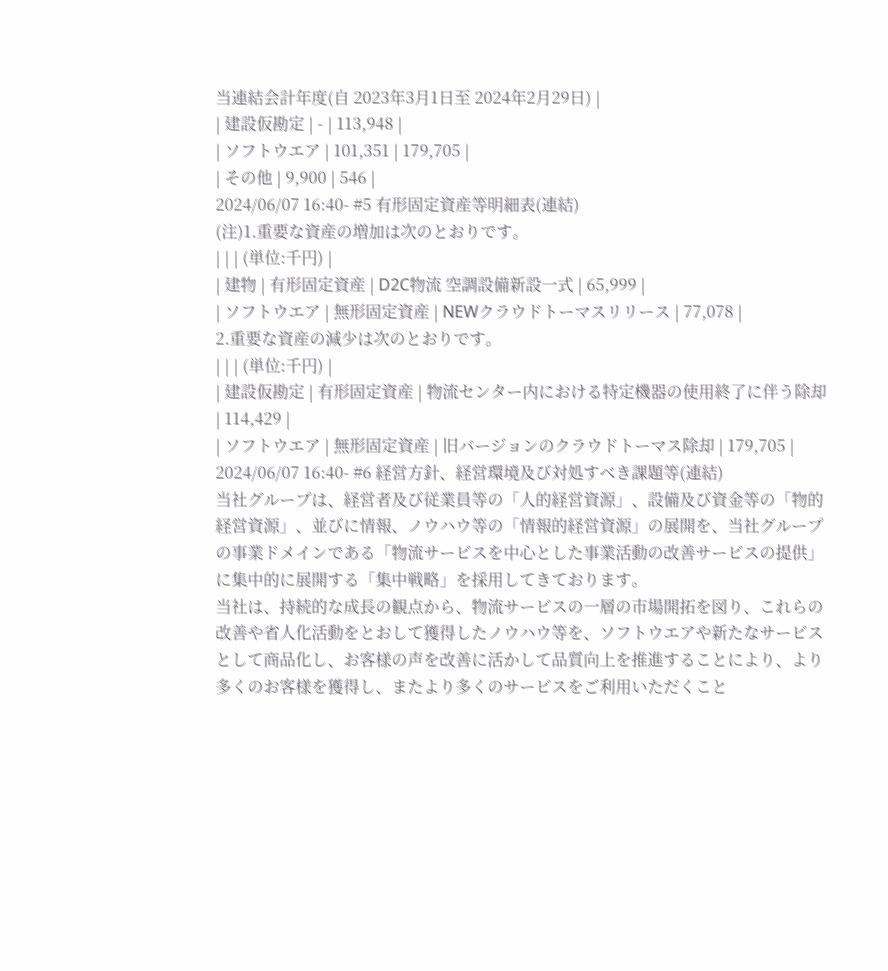当連結会計年度(自 2023年3月1日至 2024年2月29日) |
| 建設仮勘定 | - | 113,948 |
| ソフトウエア | 101,351 | 179,705 |
| その他 | 9,900 | 546 |
2024/06/07 16:40- #5 有形固定資産等明細表(連結)
(注)1.重要な資産の増加は次のとおりです。
| | | (単位:千円) |
| 建物 | 有形固定資産 | D2C物流 空調設備新設一式 | 65,999 |
| ソフトウエア | 無形固定資産 | NEWクラウドトーマスリリース | 77,078 |
2.重要な資産の減少は次のとおりです。
| | | (単位:千円) |
| 建設仮勘定 | 有形固定資産 | 物流センター内における特定機器の使用終了に伴う除却 | 114,429 |
| ソフトウエア | 無形固定資産 | 旧バージョンのクラウドトーマス除却 | 179,705 |
2024/06/07 16:40- #6 経営方針、経営環境及び対処すべき課題等(連結)
当社グループは、経営者及び従業員等の「人的経営資源」、設備及び資金等の「物的経営資源」、並びに情報、ノウハウ等の「情報的経営資源」の展開を、当社グループの事業ドメインである「物流サービスを中心とした事業活動の改善サービスの提供」に集中的に展開する「集中戦略」を採用してきております。
当社は、持続的な成長の観点から、物流サービスの一層の市場開拓を図り、これらの改善や省人化活動をとおして獲得したノウハウ等を、ソフトウエアや新たなサービスとして商品化し、お客様の声を改善に活かして品質向上を推進することにより、より多くのお客様を獲得し、またより多くのサービスをご利用いただくこと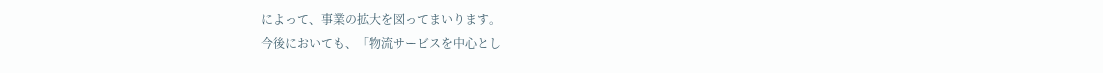によって、事業の拡大を図ってまいります。
今後においても、「物流サービスを中心とし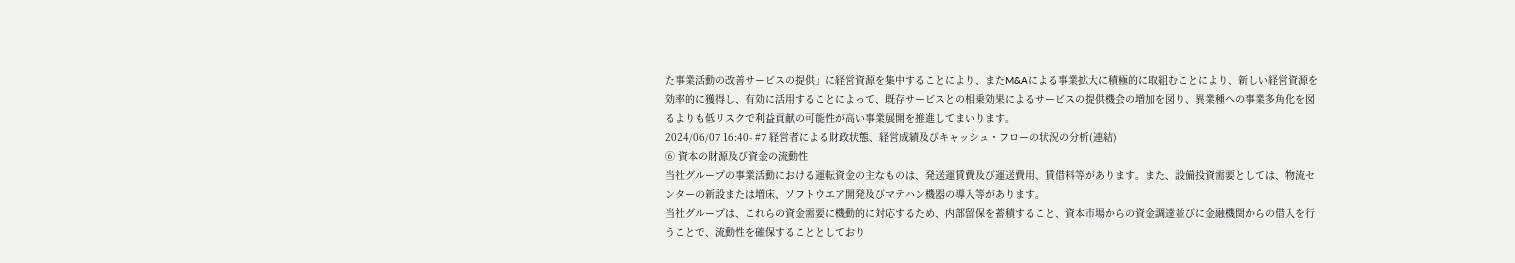た事業活動の改善サービスの提供」に経営資源を集中することにより、またM&Aによる事業拡大に積極的に取組むことにより、新しい経営資源を効率的に獲得し、有効に活用することによって、既存サービスとの相乗効果によるサービスの提供機会の増加を図り、異業種への事業多角化を図るよりも低リスクで利益貢献の可能性が高い事業展開を推進してまいります。
2024/06/07 16:40- #7 経営者による財政状態、経営成績及びキャッシュ・フローの状況の分析(連結)
⑥ 資本の財源及び資金の流動性
当社グループの事業活動における運転資金の主なものは、発送運賃費及び運送費用、賃借料等があります。また、設備投資需要としては、物流センターの新設または増床、ソフトウエア開発及びマテハン機器の導入等があります。
当社グループは、これらの資金需要に機動的に対応するため、内部留保を蓄積すること、資本市場からの資金調達並びに金融機関からの借入を行うことで、流動性を確保することとしており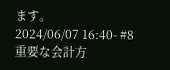ます。
2024/06/07 16:40- #8 重要な会計方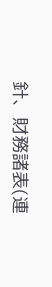針、財務諸表(連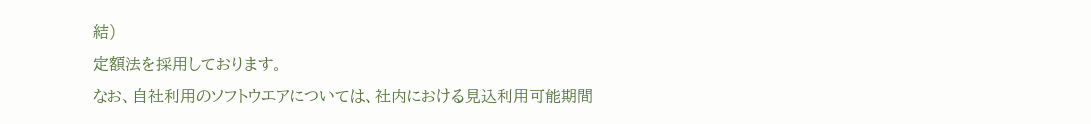結)
定額法を採用しております。
なお、自社利用のソフトウエアについては、社内における見込利用可能期間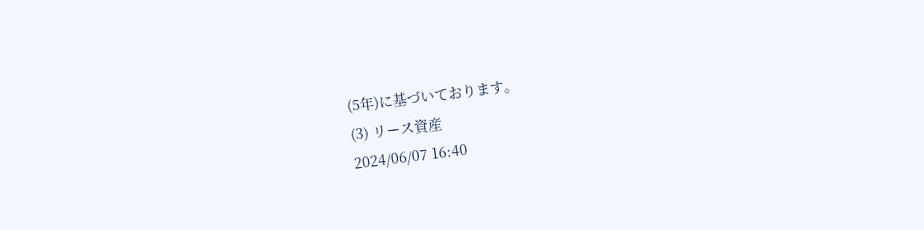(5年)に基づいております。
(3) リース資産
2024/06/07 16:40